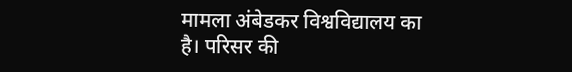मामला अंबेडकर विश्वविद्यालय का है। परिसर की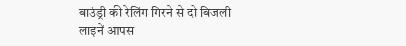बाउंड्री की रेलिंग गिरने से दो बिजली लाइनें आपस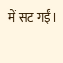में सट गईं।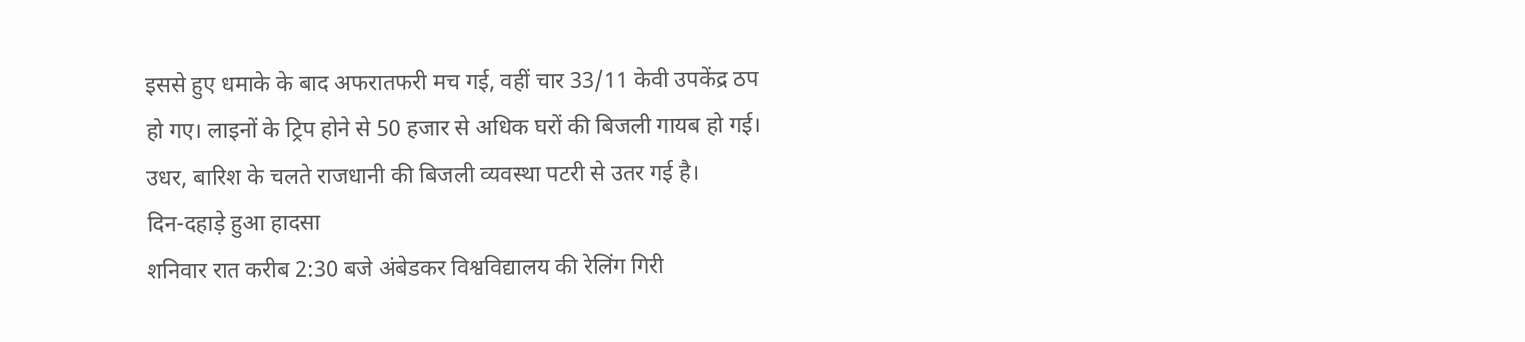इससे हुए धमाके के बाद अफरातफरी मच गई, वहीं चार 33/11 केवी उपकेंद्र ठप हो गए। लाइनों के ट्रिप होने से 50 हजार से अधिक घरों की बिजली गायब हो गई। उधर, बारिश के चलते राजधानी की बिजली व्यवस्था पटरी से उतर गई है।
दिन-दहाड़े हुआ हादसा
शनिवार रात करीब 2:30 बजे अंबेडकर विश्वविद्यालय की रेलिंग गिरी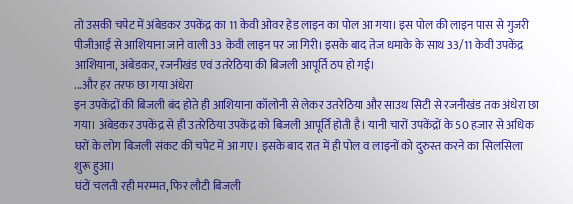तो उसकी चपेट में अंबेडकर उपकेंद्र का 11 केवी ओवर हेड लाइन का पोल आ गया। इस पोल की लाइन पास से गुजरी पीजीआई से आशियाना जाने वाली 33 केवी लाइन पर जा गिरी। इसके बाद तेज धमाके के साथ 33/11 केवी उपकेंद्र आशियाना, अंबेडकर, रजनीखंड एवं उतरेठिया की बिजली आपूर्ति ठप हो गई।
...और हर तरफ छा गया अंधेरा
इन उपकेंद्रों की बिजली बंद होते ही आशियाना कॉलोनी से लेकर उतरेठिया और साउथ सिटी से रजनीखंड तक अंधेरा छा गया। अंबेडकर उपकेंद्र से ही उतरेठिया उपकेंद्र को बिजली आपूर्ति होती है। यानी चारों उपकेंद्रों के 50 हजार से अधिक घरों के लोग बिजली संकट की चपेट में आ गए। इसके बाद रात में ही पोल व लाइनों को दुरुस्त करने का सिलसिला शुरू हुआ।
घंटों चलती रही मरम्मत, फिर लौटी बिजली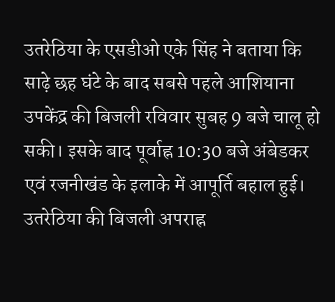उतरेठिया के एसडीओ एके सिंह ने बताया कि साढ़े छह घंटे के बाद सबसे पहले आशियाना उपकेंद्र की बिजली रविवार सुबह 9 बजे चालू हो सकी। इसके बाद पूर्वाह्न 10:30 बजे अंबेडकर एवं रजनीखंड के इलाके में आपूर्ति बहाल हुई। उतरेठिया की बिजली अपराह्न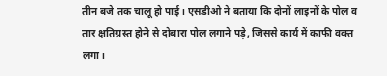तीन बजे तक चालू हो पाई। एसडीओ ने बताया कि दोनों लाइनों के पोल व तार क्षतिग्रस्त होने से दोबारा पोल लगाने पड़े, जिससे कार्य में काफी वक्त लगा।